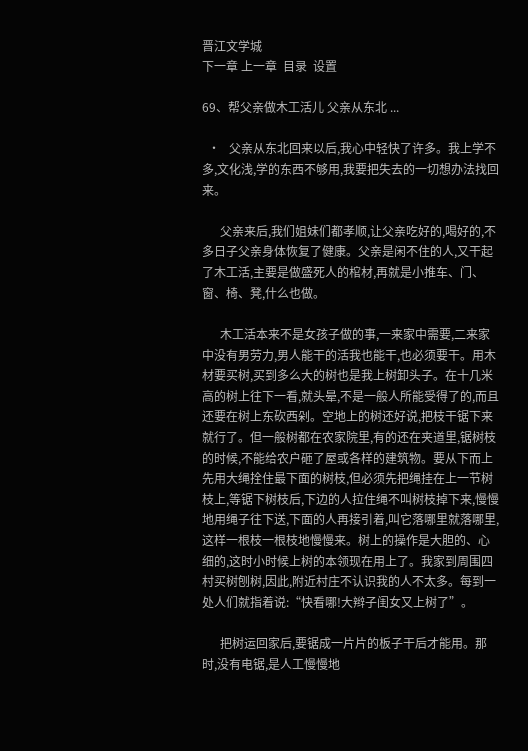晋江文学城
下一章 上一章  目录  设置

69、帮父亲做木工活儿 父亲从东北 ...

  •   父亲从东北回来以后,我心中轻快了许多。我上学不多,文化浅,学的东西不够用,我要把失去的一切想办法找回来。

      父亲来后,我们姐妹们都孝顺,让父亲吃好的,喝好的,不多日子父亲身体恢复了健康。父亲是闲不住的人,又干起了木工活,主要是做盛死人的棺材,再就是小推车、门、窗、椅、凳,什么也做。

      木工活本来不是女孩子做的事,一来家中需要,二来家中没有男劳力,男人能干的活我也能干,也必须要干。用木材要买树,买到多么大的树也是我上树卸头子。在十几米高的树上往下一看,就头晕,不是一般人所能受得了的,而且还要在树上东砍西剁。空地上的树还好说,把枝干锯下来就行了。但一般树都在农家院里,有的还在夹道里,锯树枝的时候,不能给农户砸了屋或各样的建筑物。要从下而上先用大绳拴住最下面的树枝,但必须先把绳挂在上一节树枝上,等锯下树枝后,下边的人拉住绳不叫树枝掉下来,慢慢地用绳子往下送,下面的人再接引着,叫它落哪里就落哪里,这样一根枝一根枝地慢慢来。树上的操作是大胆的、心细的,这时小时候上树的本领现在用上了。我家到周围四村买树刨树,因此,附近村庄不认识我的人不太多。每到一处人们就指着说:“快看哪!大辫子闺女又上树了”。

      把树运回家后,要锯成一片片的板子干后才能用。那时,没有电锯,是人工慢慢地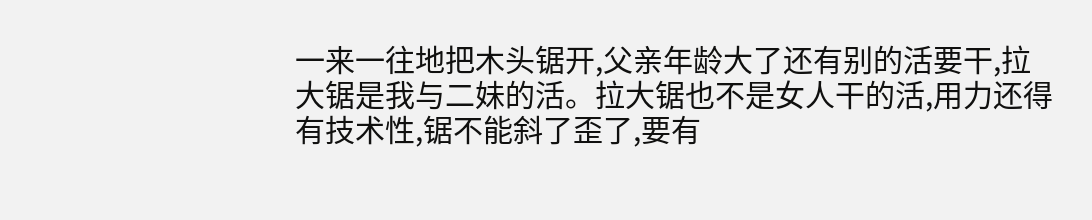一来一往地把木头锯开,父亲年龄大了还有别的活要干,拉大锯是我与二妹的活。拉大锯也不是女人干的活,用力还得有技术性,锯不能斜了歪了,要有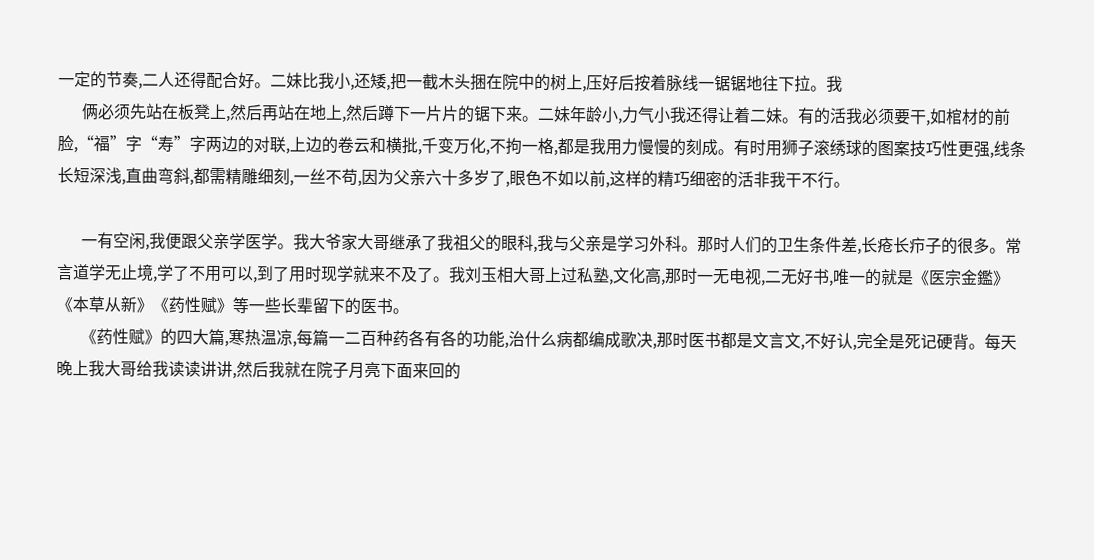一定的节奏,二人还得配合好。二妹比我小,还矮,把一截木头捆在院中的树上,压好后按着脉线一锯锯地往下拉。我
      俩必须先站在板凳上,然后再站在地上,然后蹲下一片片的锯下来。二妹年龄小,力气小我还得让着二妹。有的活我必须要干,如棺材的前脸,“福”字“寿”字两边的对联,上边的卷云和横批,千变万化,不拘一格,都是我用力慢慢的刻成。有时用狮子滚绣球的图案技巧性更强,线条长短深浅,直曲弯斜,都需精雕细刻,一丝不苟,因为父亲六十多岁了,眼色不如以前,这样的精巧细密的活非我干不行。

      一有空闲,我便跟父亲学医学。我大爷家大哥继承了我祖父的眼科,我与父亲是学习外科。那时人们的卫生条件差,长疮长疖子的很多。常言道学无止境,学了不用可以,到了用时现学就来不及了。我刘玉相大哥上过私塾,文化高,那时一无电视,二无好书,唯一的就是《医宗金鑑》《本草从新》《药性赋》等一些长辈留下的医书。
      《药性赋》的四大篇,寒热温凉,每篇一二百种药各有各的功能,治什么病都编成歌决,那时医书都是文言文,不好认,完全是死记硬背。每天晚上我大哥给我读读讲讲,然后我就在院子月亮下面来回的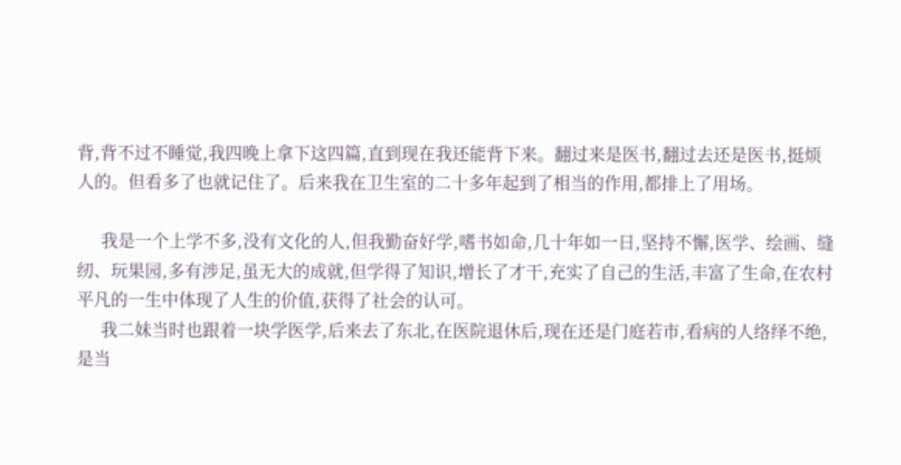背,背不过不睡觉,我四晚上拿下这四篇,直到现在我还能背下来。翻过来是医书,翻过去还是医书,挺烦人的。但看多了也就记住了。后来我在卫生室的二十多年起到了相当的作用,都排上了用场。

      我是一个上学不多,没有文化的人,但我勤奋好学,嗜书如命,几十年如一日,坚持不懈,医学、绘画、缝纫、玩果园,多有涉足,虽无大的成就,但学得了知识,增长了才干,充实了自己的生活,丰富了生命,在农村平凡的一生中体现了人生的价值,获得了社会的认可。
      我二妹当时也跟着一块学医学,后来去了东北,在医院退休后,现在还是门庭若市,看病的人络绎不绝,是当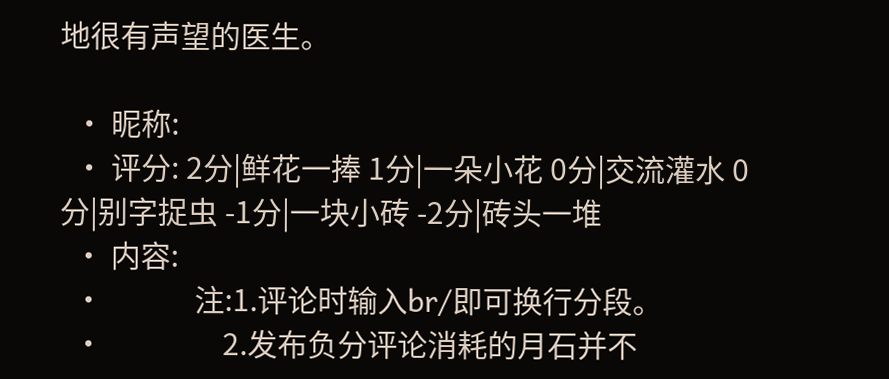地很有声望的医生。

  • 昵称:
  • 评分: 2分|鲜花一捧 1分|一朵小花 0分|交流灌水 0分|别字捉虫 -1分|一块小砖 -2分|砖头一堆
  • 内容:
  •             注:1.评论时输入br/即可换行分段。
  •                 2.发布负分评论消耗的月石并不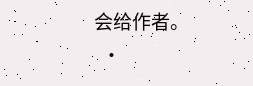会给作者。
  •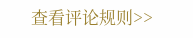查看评论规则>>